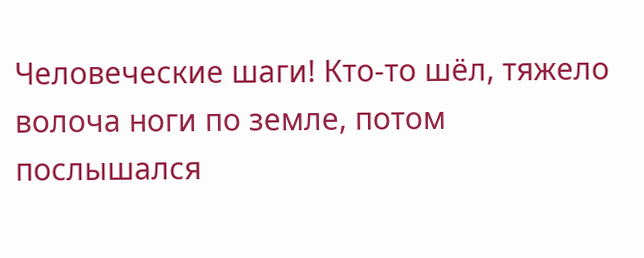Человеческие шаги! Кто-то шёл, тяжело волоча ноги по земле, потом послышался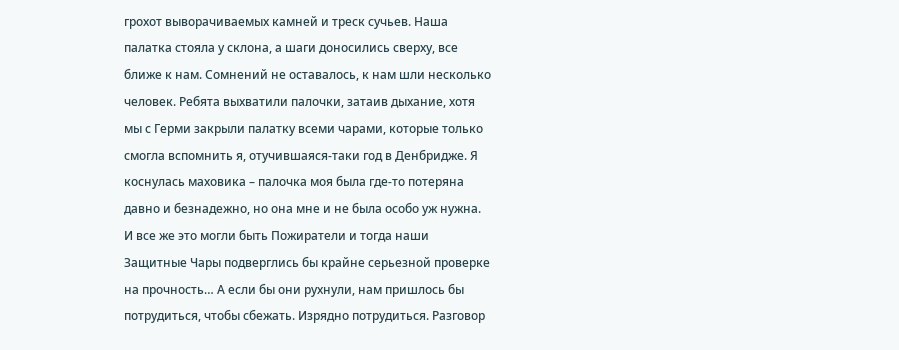грохот выворачиваемых камней и треск сучьев. Наша палатка стояла у склона, а шаги доносились сверху, все ближе к нам. Сомнений не оставалось, к нам шли несколько человек. Ребята выхватили палочки, затаив дыхание, хотя мы с Герми закрыли палатку всеми чарами, которые только смогла вспомнить я, отучившаяся-таки год в Денбридже. Я коснулась маховика – палочка моя была где-то потеряна давно и безнадежно, но она мне и не была особо уж нужна.
И все же это могли быть Пожиратели и тогда наши Защитные Чары подверглись бы крайне серьезной проверке на прочность… А если бы они рухнули, нам пришлось бы потрудиться, чтобы сбежать. Изрядно потрудиться. Разговор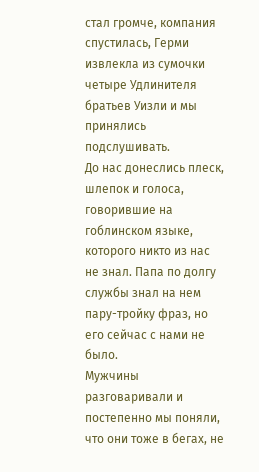стал громче, компания спустилась, Герми извлекла из сумочки четыре Удлинителя братьев Уизли и мы принялись подслушивать.
До нас донеслись плеск, шлепок и голоса, говорившие на гоблинском языке, которого никто из нас не знал. Папа по долгу службы знал на нем пару-тройку фраз, но его сейчас с нами не было.
Мужчины разговаривали и постепенно мы поняли, что они тоже в бегах, не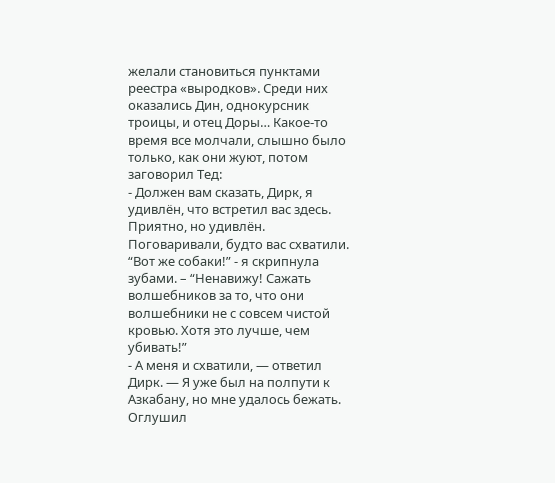желали становиться пунктами реестра «выродков». Среди них оказались Дин, однокурсник троицы, и отец Доры… Какое-то время все молчали, слышно было только, как они жуют, потом заговорил Тед:
- Должен вам сказать, Дирк, я удивлён, что встретил вас здесь. Приятно, но удивлён. Поговаривали, будто вас схватили.
“Вот же собаки!” - я скрипнула зубами. – “Ненавижу! Сажать волшебников за то, что они волшебники не с совсем чистой кровью. Хотя это лучше, чем убивать!”
- А меня и схватили, — ответил Дирк. — Я уже был на полпути к Азкабану, но мне удалось бежать. Оглушил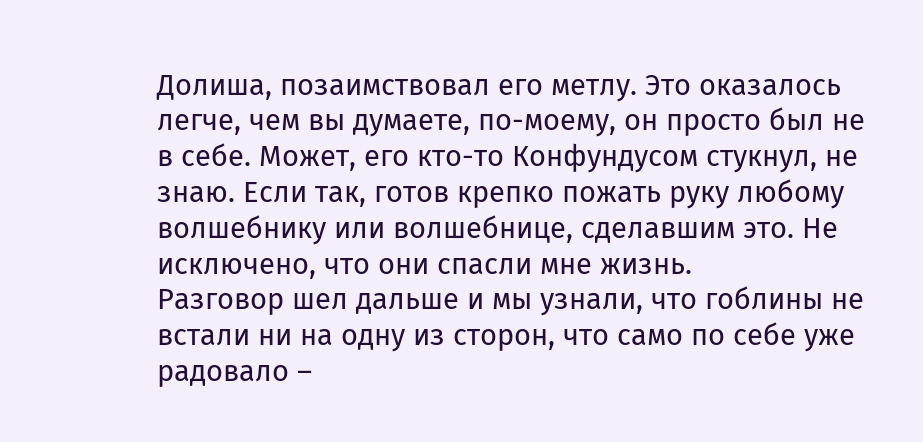Долиша, позаимствовал его метлу. Это оказалось легче, чем вы думаете, по-моему, он просто был не в себе. Может, его кто-то Конфундусом стукнул, не знаю. Если так, готов крепко пожать руку любому волшебнику или волшебнице, сделавшим это. Не исключено, что они спасли мне жизнь.
Разговор шел дальше и мы узнали, что гоблины не встали ни на одну из сторон, что само по себе уже радовало –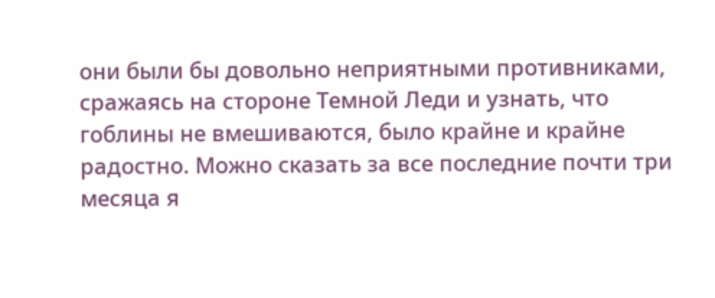они были бы довольно неприятными противниками, сражаясь на стороне Темной Леди и узнать, что гоблины не вмешиваются, было крайне и крайне радостно. Можно сказать за все последние почти три месяца я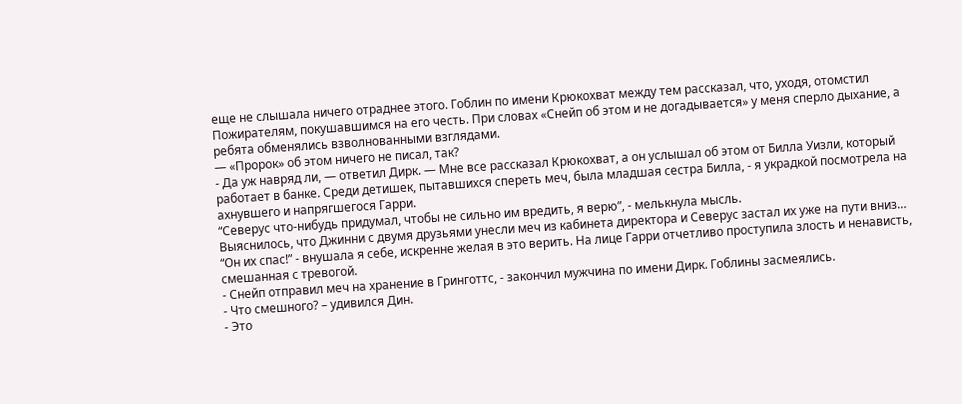еще не слышала ничего отраднее этого. Гоблин по имени Крюкохват между тем рассказал, что, уходя, отомстил Пожирателям, покушавшимся на его честь. При словах «Снейп об этом и не догадывается» у меня сперло дыхание, а ребята обменялись взволнованными взглядами.
— «Пророк» об этом ничего не писал, так?
- Да уж навряд ли, — ответил Дирк. — Мне все рассказал Крюкохват, а он услышал об этом от Билла Уизли, который работает в банке. Среди детишек, пытавшихся спереть меч, была младшая сестра Билла, - я украдкой посмотрела на ахнувшего и напрягшегося Гарри.
“Северус что-нибудь придумал, чтобы не сильно им вредить, я верю”, - мелькнула мысль.
Выяснилось, что Джинни с двумя друзьями унесли меч из кабинета директора и Северус застал их уже на пути вниз…
“Он их спас!” - внушала я себе, искренне желая в это верить. На лице Гарри отчетливо проступила злость и ненависть, смешанная с тревогой.
- Снейп отправил меч на хранение в Гринготтс, - закончил мужчина по имени Дирк. Гоблины засмеялись.
- Что смешного? – удивился Дин.
- Это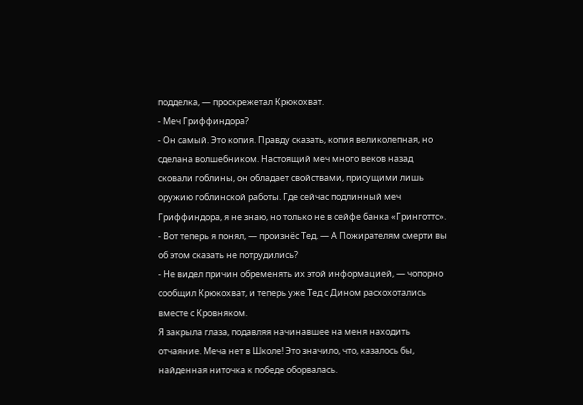подделка, — проскрежетал Крюкохват.
- Меч Гриффиндора?
- Он самый. Это копия. Правду сказать, копия великолепная, но сделана волшебником. Настоящий меч много веков назад сковали гоблины, он обладает свойствами, присущими лишь оружию гоблинской работы. Где сейчас подлинный меч Гриффиндора, я не знаю, но только не в сейфе банка «Гринготтс».
- Вот теперь я понял, — произнёс Тед. — А Пожирателям смерти вы об этом сказать не потрудились?
- Не видел причин обременять их этой информацией, — чопорно сообщил Крюкохват, и теперь уже Тед с Дином расхохотались вместе с Кровняком.
Я закрыла глаза, подавляя начинавшее на меня находить отчаяние. Меча нет в Школе! Это значило, что, казалось бы, найденная ниточка к победе оборвалась.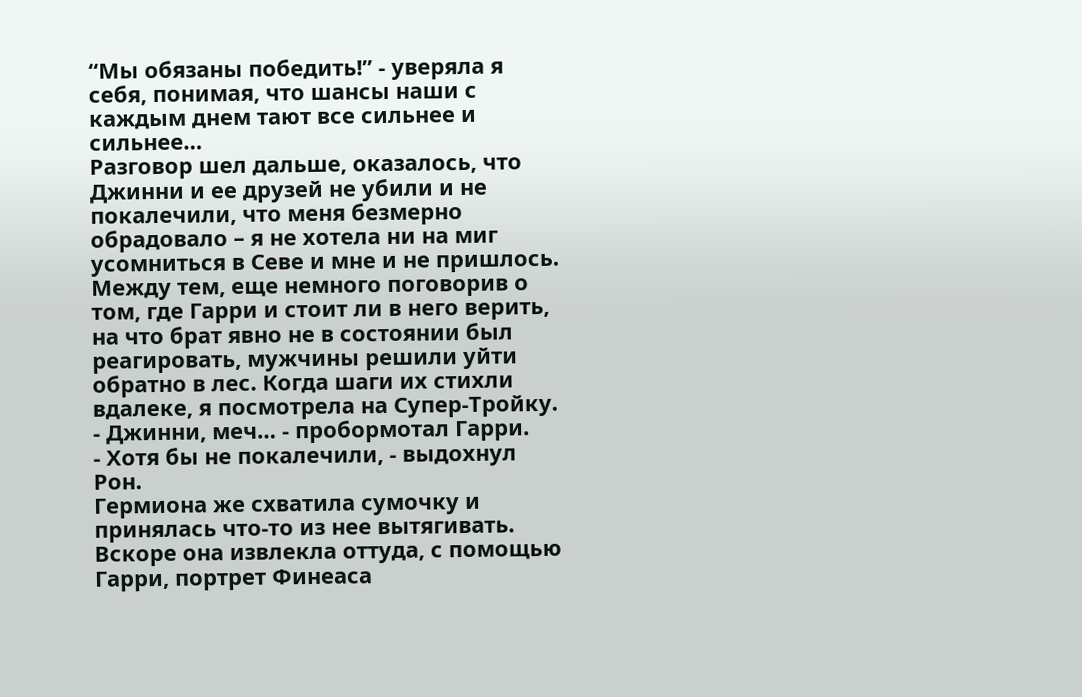“Мы обязаны победить!” - уверяла я себя, понимая, что шансы наши с каждым днем тают все сильнее и сильнее…
Разговор шел дальше, оказалось, что Джинни и ее друзей не убили и не покалечили, что меня безмерно обрадовало – я не хотела ни на миг усомниться в Севе и мне и не пришлось.
Между тем, еще немного поговорив о том, где Гарри и стоит ли в него верить, на что брат явно не в состоянии был реагировать, мужчины решили уйти обратно в лес. Когда шаги их стихли вдалеке, я посмотрела на Супер-Тройку.
- Джинни, меч… - пробормотал Гарри.
- Хотя бы не покалечили, - выдохнул Рон.
Гермиона же схватила сумочку и принялась что-то из нее вытягивать. Вскоре она извлекла оттуда, с помощью Гарри, портрет Финеаса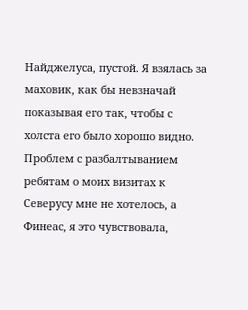Найджелуса, пустой. Я взялась за маховик, как бы невзначай показывая его так, чтобы с холста его было хорошо видно. Проблем с разбалтыванием ребятам о моих визитах к Северусу мне не хотелось, а Финеас, я это чувствовала,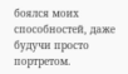боялся моих способностей, даже будучи просто портретом.